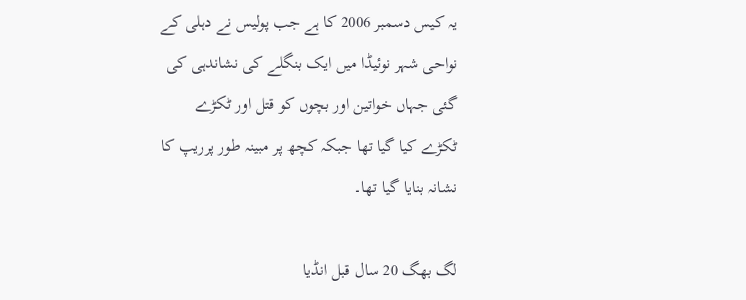یہ کیس دسمبر 2006 کا ہے جب پولیس نے دہلی کے نواحی شہر نوئیڈا میں ایک بنگلے کی نشاندہی کی گئی جہاں خواتین اور بچوں کو قتل اور ٹکڑے ٹکڑے کیا گیا تھا جبکہ کچھ پر مبینہ طور پرریپ کا نشانہ بنایا گیا تھا۔

لگ بھگ 20 سال قبل انڈیا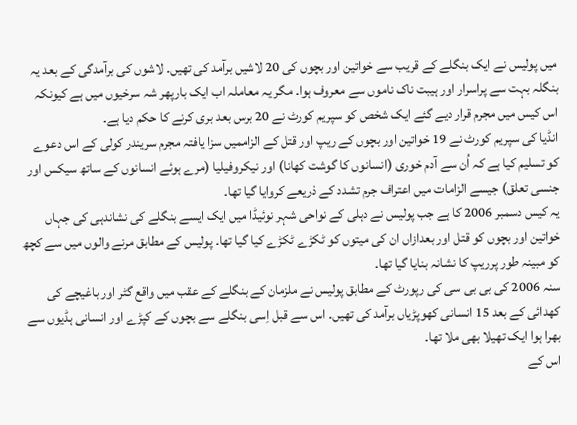میں پولیس نے ایک بنگلے کے قریب سے خواتین اور بچوں کی 20 لاشیں برآمد کی تھیں۔ لاشوں کی برآمدگی کے بعد یہ بنگلہ بہت سے پراسرار اور ہیبت ناک ناموں سے معروف ہوا۔ مگر یہ معاملہ اب ایک بارپھر شہ سرخیوں میں ہے کیونکہ اس کیس میں مجرم قرار دیے گئے ایک شخص کو سپریم کورٹ نے 20 برس بعد بری کرنے کا حکم دیا ہے۔
انڈیا کی سپریم کورٹ نے 19 خواتین اور بچوں کے ریپ اور قتل کے الزاممیں سزا یافتہ مجرم سریندر کولی کے اس دعوے کو تسلیم کیا ہے کہ اُن سے آدم خوری (انسانوں کا گوشت کھانا) اور نیکروفیلیا (مرے ہوئے انسانوں کے ساتھ سیکس اور جنسی تعلق) جیسے الزامات میں اعتراف جرم تشدد کے ذریعے کروایا گیا تھا۔
یہ کیس دسمبر 2006 کا ہے جب پولیس نے دہلی کے نواحی شہر نوئیڈا میں ایک ایسے بنگلے کی نشاندہی کی جہاں خواتین اور بچوں کو قتل اور بعدازاں ان کی میتوں کو ٹکڑے ٹکڑے کیا گیا تھا۔ پولیس کے مطابق مرنے والوں میں سے کچھ کو مبینہ طور پرریپ کا نشانہ بنایا گیا تھا۔
سنہ 2006 کی بی بی سی کی رپورٹ کے مطابق پولیس نے ملزمان کے بنگلے کے عقب میں واقع گٹر اور باغیچے کی کھدائی کے بعد 15 انسانی کھوپڑیاں برآمد کی تھیں۔ اس سے قبل اِسی بنگلے سے بچوں کے کپڑے اور انسانی ہڈیوں سے بھرا ہوا ایک تھیلا بھی ملا تھا۔
اس کے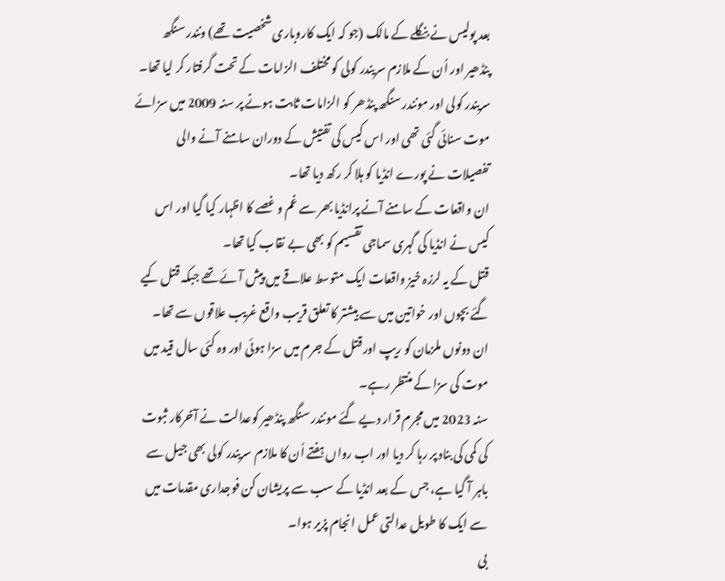بعد پولیس نے بنگلے کے مالک (جو کہ ایک کاروباری شخصیت تھے) ونندر سنگھ پنڈھیر اور اُن کے ملازم سریندر کولی کو مختلف الزامات کے تحت گرفتار کر لیا تھا۔
سریندر کولی اور مونندر سنگھ پنڈھر کو الزامات ثابت ہونے پر سنہ 2009 میں سزائے موت سنائی گئی تھی اور اس کیس کی تفتیش کے دوران سامنے آنے والی تفصیلات نے پورے انڈیا کو ہلا کر رکھ دیا تھا۔
ان واقعات کے سامنے آنے پرانڈیا بھر سے غم و غصے کا اظہار کیا گیا اور اس کیس نے انڈیا کی گہری سماجی تقسیم کو بھی بے نقاب کیا تھا۔
قتل کے یہ لرزہ خیز واقعات ایک متوسط علاقے میں پیش آئے تھے جبکہ قتل کیے گئے بچوں اور خواتین میں سے بیشتر کا تعلق قریب واقع غریب علاقوں سے تھا۔
ان دونوں ملزمان کو ریپ اور قتل کے جرم میں سزا ہوئی اور وہ کئی سال قید میں موت کی سزا کے منتظر رہے۔
سنہ 2023 میں مجرم قرار دیے گئے مونندر سنگھ پنڈھیر کوعدالت نے آخرکار ثبوت کی کمی کی بناد پر رہا کر دیا اور اب رواں ہفتے اُن کا ملازم سریندر کولی بھی جیل سے باہر آ گیا ہے، جس کے بعد انڈیا کے سب سے پریشان کن فوجداری مقدمات میں سے ایک کا طویل عدالتی عمل انجام پزیر ہوا۔
بی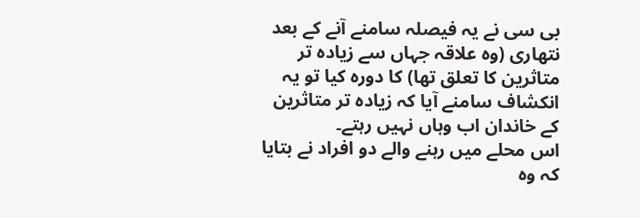بی سی نے یہ فیصلہ سامنے آنے کے بعد نتھاری (وہ علاقہ جہاں سے زیادہ تر متاثرین کا تعلق تھا) کا دورہ کیا تو یہ انکشاف سامنے آیا کہ زیادہ تر متاثرین کے خاندان اب وہاں نہیں رہتے۔
اس محلے میں رہنے والے دو افراد نے بتایا کہ وہ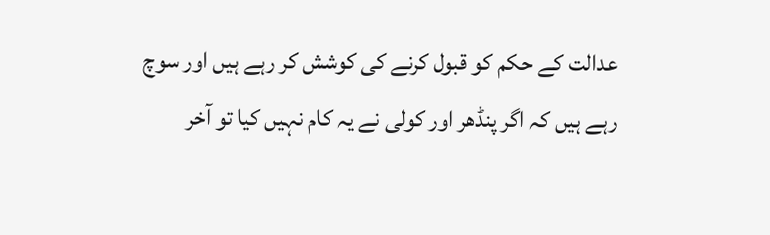عدالت کے حکم کو قبول کرنے کی کوشش کر رہے ہیں اور سوچ رہے ہیں کہ اگر پنڈھر اور کولی نے یہ کام نہیں کیا تو آخر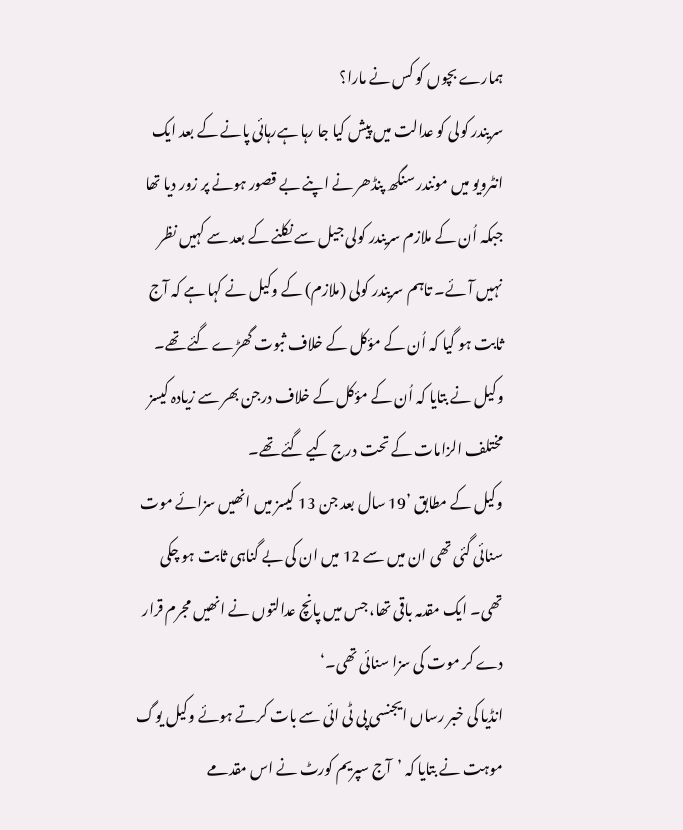ہمارے بچوں کو کس نے مارا؟
سریندر کولی کو عدالت میں پیش کیا جا رہا ہےرہائی پانے کے بعد ایک انٹرویو میں مونندر سنگھ پنڈھر نے اپنے بے قصور ہونے پر زور دیا تھا جبکہ اُن کے ملازم سریندر کولی جیل سے نکلنے کے بعد سے کہیں نظر نہیں آئے۔ تاہم سریندر کولی (ملازم) کے وکیل نے کہا ہے کہ آج ثابت ہو گیا کہ اُن کے مؤکل کے خلاف ثبوت گھڑے گئے تھے۔
وکیل نے بتایا کہ اُن کے مؤکل کے خلاف درجن بھر سے زیادہ کیسز مختلف الزامات کے تحت درج کیے گئے تھے۔
وکیل کے مطابق ’19 سال بعد جن 13 کیسز میں انھیں سزائے موت سنائی گئی تھی ان میں سے 12 میں ان کی بے گناہی ثابت ہو چکی تھی۔ ایک مقدمہ باقی تھا، جس میں پانچ عدالتوں نے انھیں مجرم قرار دے کر موت کی سزا سنائی تھی۔‘
انڈیا کی خبر رساں ایجنسی پی ٹی ائی سے بات کرتے ہوئے وکیل یوگ موہت نے بتایا کہ ’آج سپریم کورٹ نے اس مقدمے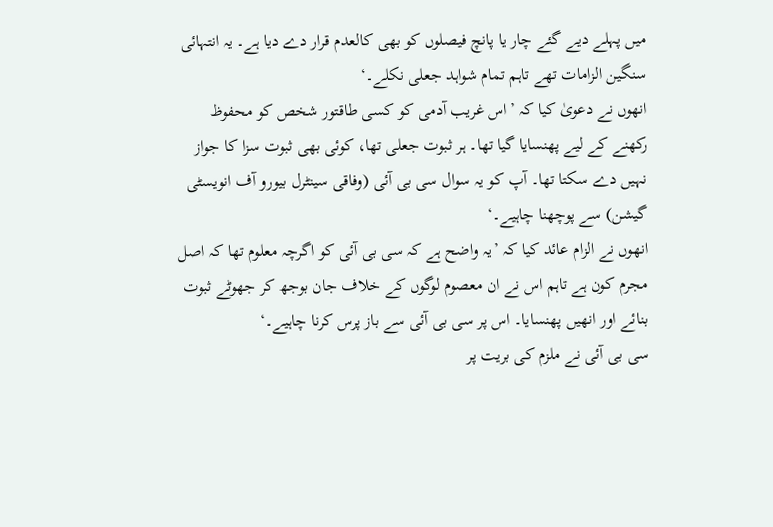میں پہلے دیے گئے چار یا پانچ فیصلوں کو بھی کالعدم قرار دے دیا ہے۔ یہ انتہائی سنگین الزامات تھے تاہم تمام شواہد جعلی نکلے۔‘
انھوں نے دعویٰ کیا کہ ’اس غریب آدمی کو کسی طاقتور شخص کو محفوظ رکھنے کے لیے پھنسایا گیا تھا۔ ہر ثبوت جعلی تھا، کوئی بھی ثبوت سزا کا جواز نہیں دے سکتا تھا۔ آپ کو یہ سوال سی بی آئی (وفاقی سینٹرل بیورو آف انویسٹی گیشن) سے پوچھنا چاہیے۔‘
انھوں نے الزام عائد کیا کہ ’یہ واضح ہے کہ سی بی آئی کو اگرچہ معلوم تھا کہ اصل مجرم کون ہے تاہم اس نے ان معصوم لوگوں کے خلاف جان بوجھ کر جھوٹے ثبوت بنائے اور انھیں پھنسایا۔ اس پر سی بی آئی سے باز پرس کرنا چاہیے۔‘
سی بی آئی نے ملزم کی بریت پر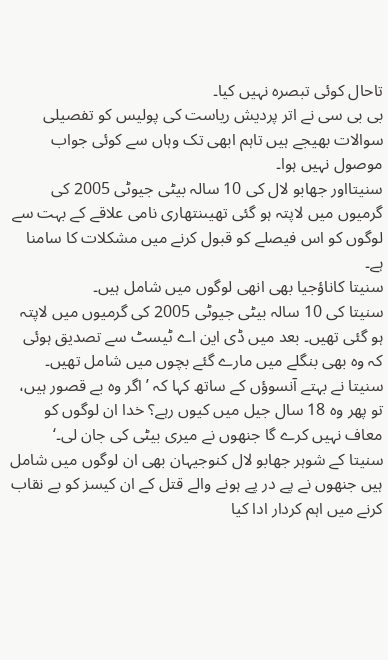تاحال کوئی تبصرہ نہیں کیا۔
بی بی سی نے اتر پردیش ریاست کی پولیس کو تفصیلی سوالات بھیجے ہیں تاہم ابھی تک وہاں سے کوئی جواب موصول نہیں ہوا۔
سنیتااور جھابو لال کی 10 سالہ بیٹی جیوٹی 2005 کی گرمیوں میں لاپتہ ہو گئی تھیںنتھاری نامی علاقے کے بہت سے لوگوں کو اس فیصلے کو قبول کرنے میں مشکلات کا سامنا ہے۔
سنیتا کاناؤجیا بھی انھی لوگوں میں شامل ہیں۔
سنیتا کی 10 سالہ بیٹی جیوٹی 2005 کی گرمیوں میں لاپتہ ہو گئی تھیں۔ بعد میں ڈی این اے ٹیسٹ سے تصدیق ہوئی کہ وہ بھی بنگلے میں مارے گئے بچوں میں شامل تھیں۔
سنیتا نے بہتے آنسوؤں کے ساتھ کہا کہ ’اگر وہ بے قصور ہیں، تو پھر وہ 18 سال جیل میں کیوں رہے؟ خدا ان لوگوں کو معاف نہیں کرے گا جنھوں نے میری بیٹی کی جان لی۔‘
سنیتا کے شوہر جھابو لال کنوجیہان بھی ان لوگوں میں شامل ہیں جنھوں نے پے در پے ہونے والے قتل کے ان کیسز کو بے نقاب کرنے میں اہم کردار ادا کیا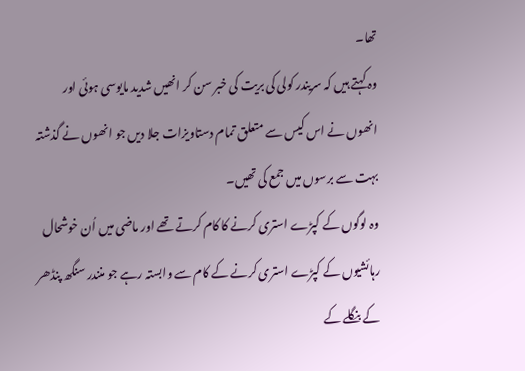تھا۔
وہ کہتے ہیں کہ سریندر کولی کی بریت کی خبر سن کر انھیں شدید مایوسی ہوئی اور انھوں نے اس کیس سے متعلق تمام دستاویزات جلا دیں جو انھوں نے گذشتہ بہت سے برسوں میں جمع کی تھیں۔
وہ لوگوں کے کپڑے استری کرنے کا کام کرتے تھے اور ماضی میں اُن خوشحال رہائشیوں کے کپڑے استری کرنے کے کام سے وابستہ رہے جو منندر سنگھ پنڈھر کے بنگلے کے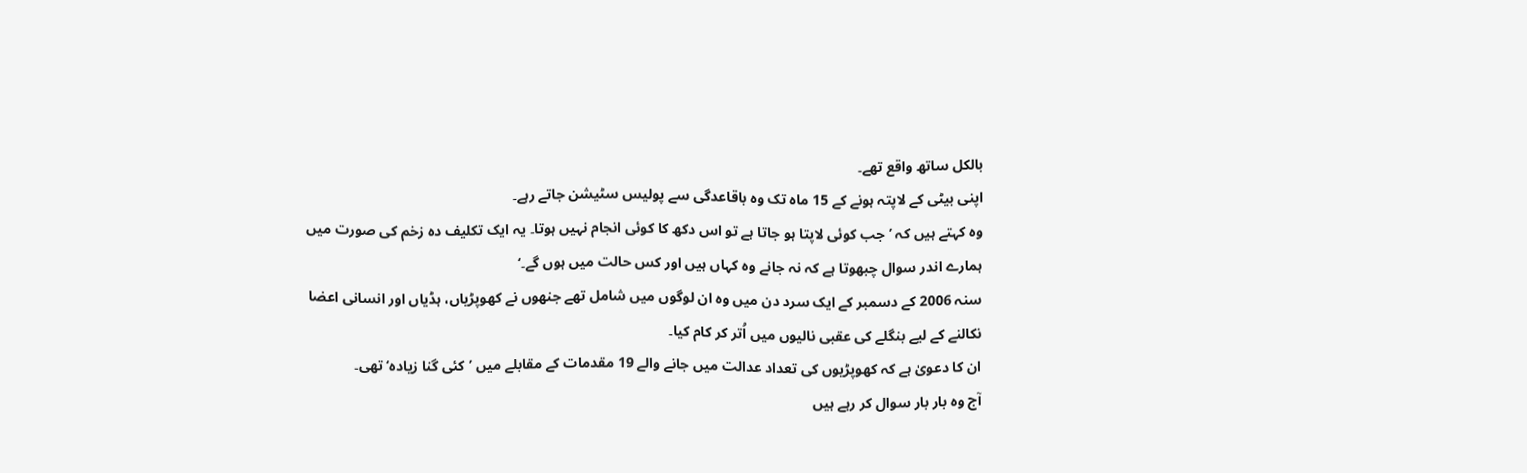بالکل ساتھ واقع تھے۔
اپنی بیٹی کے لاپتہ ہونے کے 15 ماہ تک وہ باقاعدگی سے پولیس سٹیشن جاتے رہے۔
وہ کہتے ہیں کہ ’جب کوئی لاپتا ہو جاتا ہے تو اس دکھ کا کوئی انجام نہیں ہوتا۔ یہ ایک تکلیف دہ زخم کی صورت میں ہمارے اندر سوال چبھوتا ہے کہ نہ جانے وہ کہاں ہیں اور کس حالت میں ہوں گے۔‘
سنہ 2006 کے دسمبر کے ایک سرد دن میں وہ ان لوگوں میں شامل تھے جنھوں نے کھوپڑیاں، ہڈیاں اور انسانی اعضا نکالنے کے لیے بنگلے کی عقبی نالیوں میں اُتر کر کام کیا۔
ان کا دعویٰ ہے کہ کھوپڑیوں کی تعداد عدالت میں جانے والے 19 مقدمات کے مقابلے میں ’کئی گنا زیادہ‘ تھی۔
آج وہ بار بار سوال کر رہے ہیں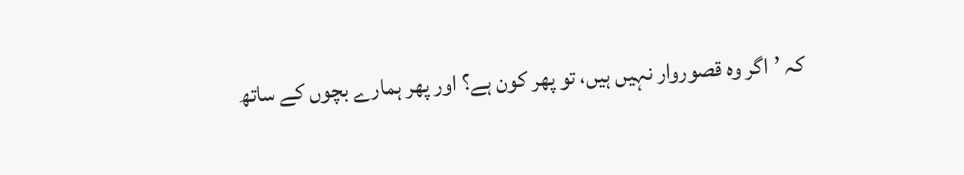کہ ’اگر وہ قصوروار نہیں ہیں، تو پھر کون ہے؟ اور پھر ہمارے بچوں کے ساتھ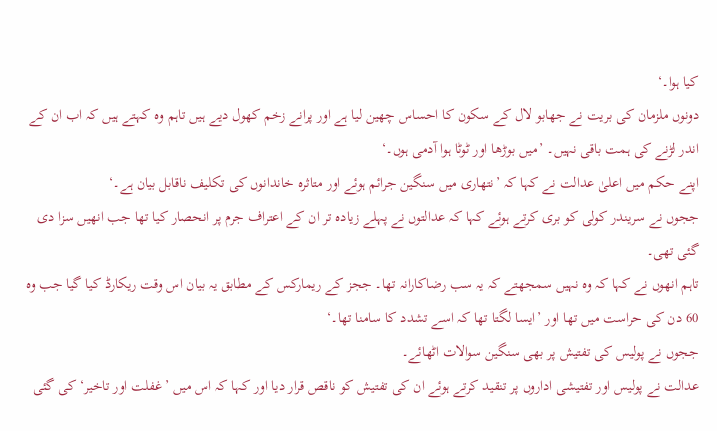کیا ہوا۔‘
دونوں ملزمان کی بریت نے جھابو لال کے سکون کا احساس چھین لیا ہے اور پرانے زخم کھول دیے ہیں تاہم وہ کہتے ہیں کہ اب ان کے اندر لڑنے کی ہمت باقی نہیں۔ ’میں بوڑھا اور ٹوٹا ہوا آدمی ہوں۔‘
اپنے حکم میں اعلیٰ عدالت نے کہا کہ ’نتھاری میں سنگین جرائم ہوئے اور متاثرہ خاندانوں کی تکلیف ناقابل بیان ہے۔‘
ججوں نے سریندر کولی کو بری کرتے ہوئے کہا کہ عدالتوں نے پہلے زیادہ تر ان کے اعتراف جرم پر انحصار کیا تھا جب انھیں سزا دی گئی تھی۔
تاہم انھوں نے کہا کہ وہ نہیں سمجھتے کہ یہ سب رضاکارانہ تھا۔ ججز کے ریمارکس کے مطابق یہ بیان اس وقت ریکارڈ کیا گیا جب وہ 60 دن کی حراست میں تھا اور ’ایسا لگتا تھا کہ اسے تشدد کا سامنا تھا۔‘
ججوں نے پولیس کی تفتیش پر بھی سنگین سوالات اٹھائے۔
عدالت نے پولیس اور تفتیشی اداروں پر تنقید کرتے ہوئے ان کی تفتیش کو ناقص قرار دیا اور کہا کہ اس میں ’غفلت اور تاخیر‘ کی گئی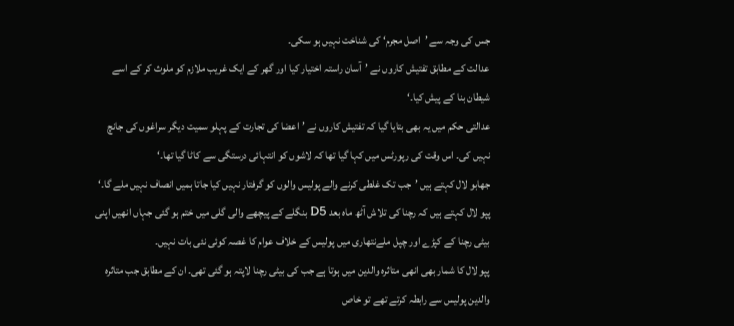جس کی وجہ سے ’اصل مجرم‘ کی شناخت نہیں ہو سکی۔
عدالت کے مطابق تفتیش کاروں نے ’آسان راستہ اختیار کیا اور گھر کے ایک غریب ملازم کو ملوث کر کے اسے شیطان بنا کے پیش کیا۔‘
عدالتی حکم میں یہ بھی بتایا گیا کہ تفتیش کاروں نے ’اعضا کی تجارت کے پہلو سمیت دیگر سراغوں کی جانچ نہیں کی۔ اس وقت کی رپورٹس میں کہا گیا تھا کہ لاشوں کو انتہائی درستگی سے کاٹا گیا تھا۔‘
جھابو لال کہتے ہیں ’جب تک غلطی کرنے والے پولیس والوں کو گرفتار نہیں کیا جاتا ہمیں انصاف نہیں ملے گا۔‘
پپو لال کہتے ہیں کہ رچنا کی تلاش آٹھ ماہ بعد D5 بنگلے کے پیچھے والی گلی میں ختم ہو گئی جہاں انھیں اپنی بیٹی رچنا کے کپڑے اور چپل ملےنتھاری میں پولیس کے خلاف عوام کا غصہ کوئی نئی بات نہیں۔
پپو لال کا شمار بھی انھی متاثرہ والدین میں ہوتا ہے جب کی بیٹی رچنا لاپتہ ہو گئی تھی۔ ان کے مطابق جب متاثرہ والدین پولیس سے رابطہ کرتے تھے تو خاص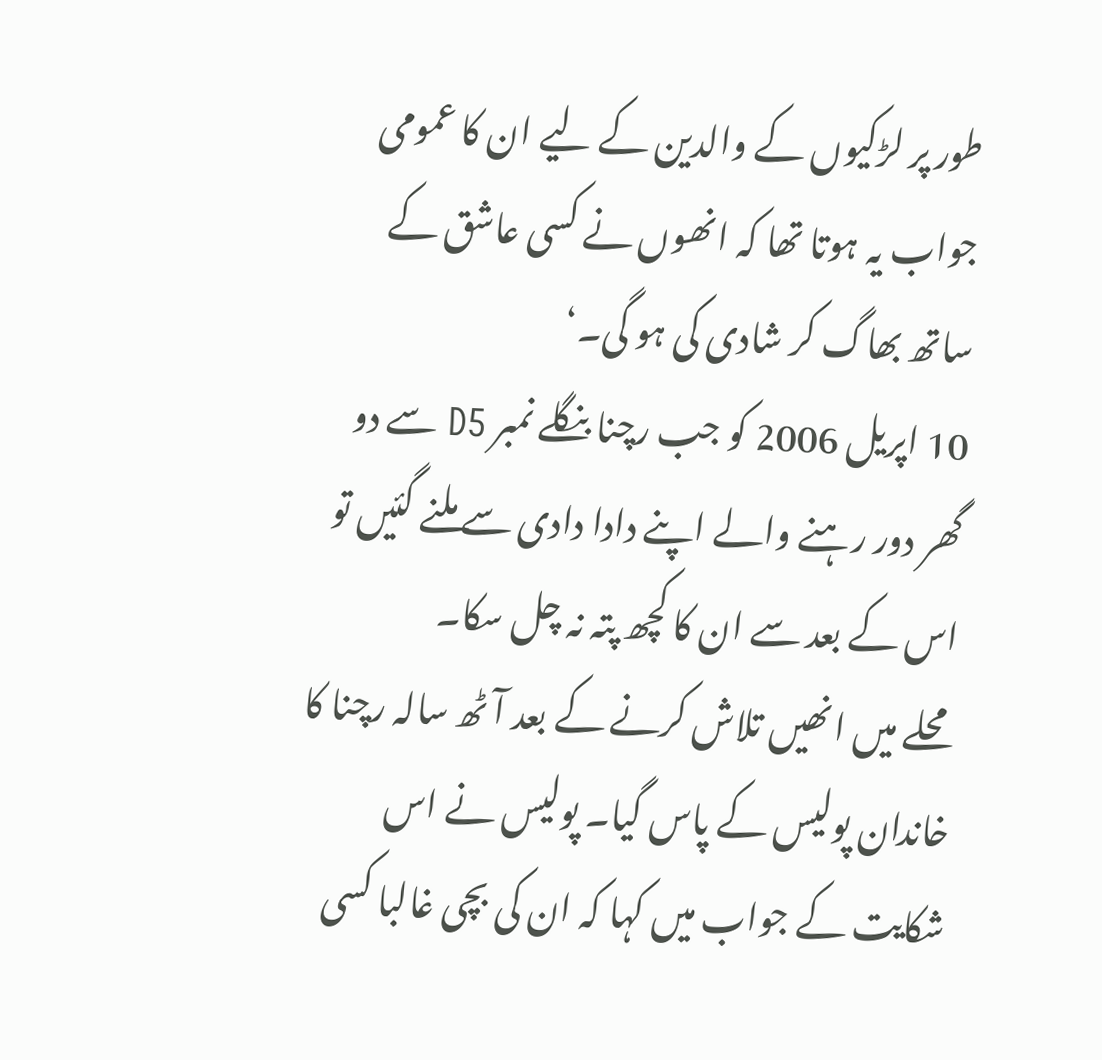طور پر لڑکیوں کے والدین کے لیے ان کا عمومی جواب یہ ہوتا تھا کہ انھوں نے کسی عاشق کے ساتھ بھاگ کر شادی کی ہو گی۔‘
10 اپریل 2006 کو جب رچنا بنگلے نمبر D5 سے دو گھر دور رہنے والے اپنے دادا دادی سے ملنے گئیں تو اس کے بعد سے ان کا کچھ پتہ نہ چل سکا۔
محلے میں انھیں تلاش کرنے کے بعد آٹھ سالہ رچنا کا خاندان پولیس کے پاس گیا۔ پولیس نے اس شکایت کے جواب میں کہا کہ ان کی بچی غالبا کسی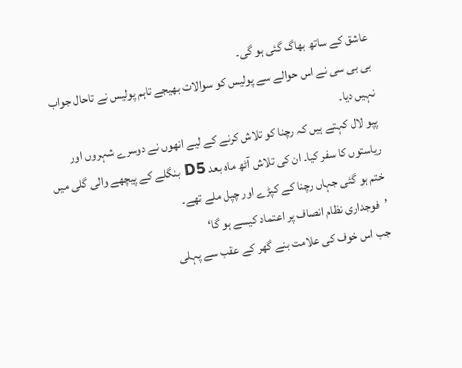عاشق کے ساتھ بھاگ گئی ہو گی۔
بی بی سی نے اس حوالے سے پولیس کو سوالات بھیجے تاہم پولیس نے تاحال جواب نہیں دیا۔
پپو لال کہتے ہیں کہ رچنا کو تلاش کرنے کے لیے انھوں نے دوسرے شہروں اور ریاستوں کا سفر کیا۔ ان کی تلاش آٹھ ماہ بعد D5 بنگلے کے پیچھے والی گلی میں ختم ہو گئی جہاں رچنا کے کپڑے اور چپل ملے تھے۔
’فوجداری نظام انصاف پر اعتماد کیسے ہو گا‘
جب اس خوف کی علامت بنے گھر کے عقب سے پہلی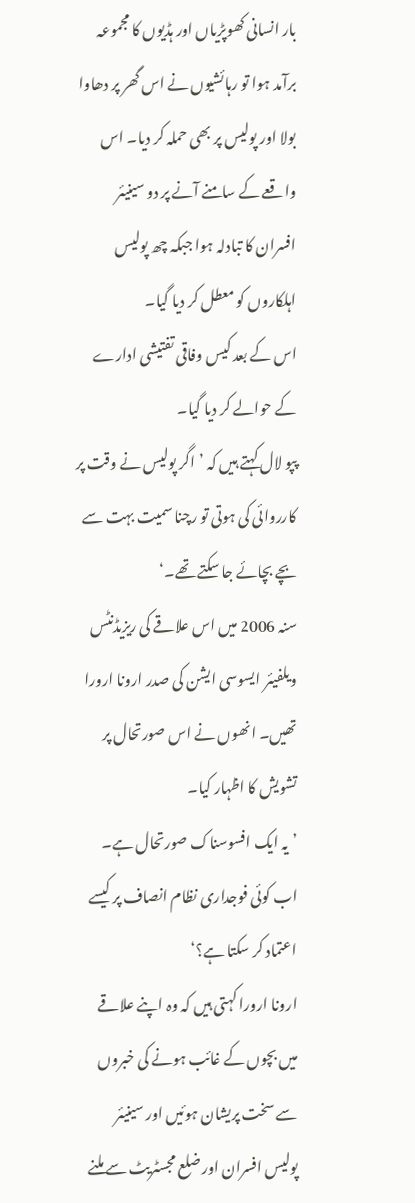بار انسانی کھوپڑیاں اور ہڈیوں کا مجموعہ برآمد ہوا تو رہائشیوں نے اس گھر پر دھاوا بولا اور پولیس پر بھی حملہ کر دیا۔ اس واقعے کے سامنے آنے پر دو سینیئر افسران کا تبادلہ ہوا جبکہ چھ پولیس اہلکاروں کو معطل کر دیا گیا۔
اس کے بعد کیس وفاقی تفتیشی ادارے کے حوالے کر دیا گیا۔
پپو لال کہتے ہیں کہ ’اگر پولیس نے وقت پر کارروائی کی ہوتی تو رچنا سمیت بہت سے بچے بچائے جا سکتے تھے۔‘
سنہ 2006 میں اس علاقے کی ریزیڈنٹس ویلفیئر ایسوسی ایشن کی صدر ارونا ارورا تھیں۔ انھوں نے اس صورتحال پر تشویش کا اظہار کیا۔
’یہ ایک افسوسناک صورتحال ہے۔ اب کوئی فوجداری نظام انصاف پر کیسے اعتماد کر سکتا ہے؟‘
ارونا ارورا کہتی ہیں کہ وہ اپنے علاقے میں بچوں کے غائب ہونے کی خبروں سے سخت پریشان ہوئیں اور سینیئر پولیس افسران اور ضلع مجسٹریٹ سے ملنے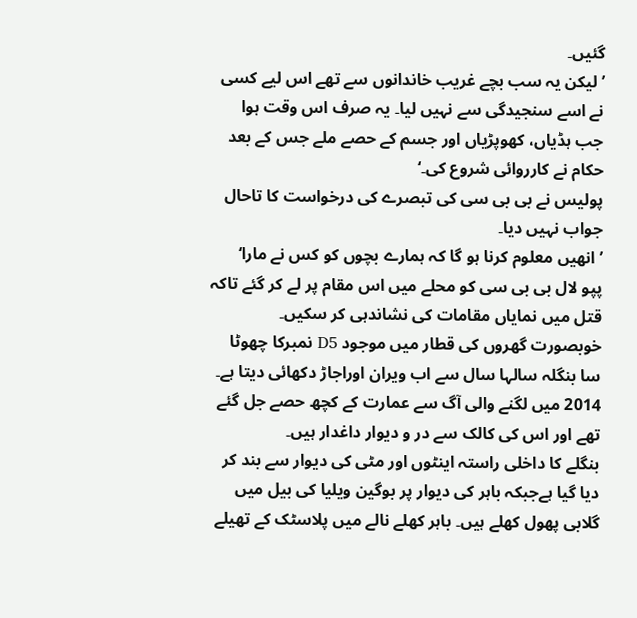گئیں۔
’لیکن یہ سب بچے غریب خاندانوں سے تھے اس لیے کسی نے اسے سنجیدگی سے نہیں لیا۔ یہ صرف اس وقت ہوا جب ہڈیاں، کھوپڑیاں اور جسم کے حصے ملے جس کے بعد حکام نے کارروائی شروع کی۔‘
پولیس نے بی بی سی کی تبصرے کی درخواست کا تاحال جواب نہیں دیا۔
’انھیں معلوم کرنا ہو گا کہ ہمارے بچوں کو کس نے مارا‘
پپو لال بی بی سی کو محلے میں اس مقام پر لے کر گئے تاکہ قتل میں نمایاں مقامات کی نشاندہی کر سکیں۔
خوبصورت گھروں کی قطار میں موجود D5 نمبرکا چھوٹا سا بنگلہ سالہا سال سے اب ویران اوراجاڑ دکھائی دیتا ہے۔ 2014 میں لگنے والی آگ سے عمارت کے کچھ حصے جل گئے تھے اور اس کی کالک سے در و دیوار داغدار ہیں۔
بنگلے کا داخلی راستہ اینٹوں اور مٹی کی دیوار سے بند کر دیا گیا ہےجبکہ باہر کی دیوار پر بوگین ویلیا کی بیل میں گلابی پھول کھلے ہیں۔ باہر کھلے نالے میں پلاسٹک کے تھیلے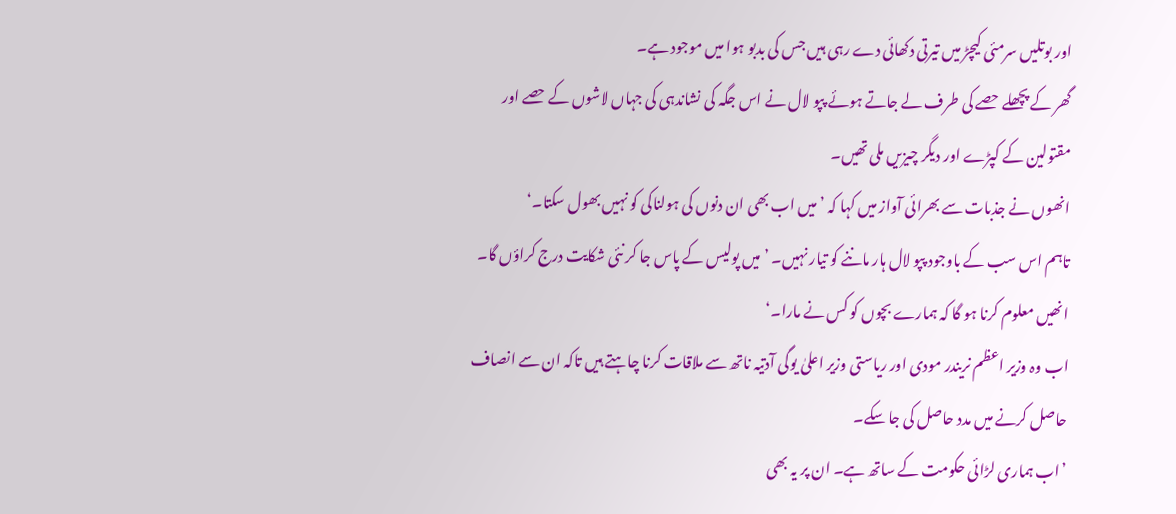اور بوتلیں سرمئی کیچڑ میں تیرتی دکھائی دے رہی ہیں جس کی بدبو ہوا میں موجود ہے۔
گھر کے پچھلے حصے کی طرف لے جاتے ہوئے پپو لال نے اس جگہ کی نشاندہی کی جہاں لاشوں کے حصے اور مقتولین کے کپڑے اور دیگر چیزیں ملی تھیں۔
انھوں نے جذبات سے بھرائی آواز میں کہا کہ ’میں اب بھی ان دنوں کی ہولناکی کو نہیں بھول سکتا۔‘
تاہم اس سب کے باوجود پپو لال ہار ماننے کو تیار نہیں۔ ’میں پولیس کے پاس جا کر نئی شکایت درج کراؤں گا۔ انھیں معلوم کرنا ہو گا کہ ہمارے بچوں کو کس نے مارا۔‘
اب وہ وزیر اعظم نریندر مودی اور ریاستی وزیر اعلیٰ یوگی آدتیہ ناتھ سے ملاقات کرنا چاہتے ہیں تاکہ ان سے انصاف حاصل کرنے میں مدد حاصل کی جا سکے۔
’اب ہماری لڑائی حکومت کے ساتھ ہے۔ ان پر یہ بھی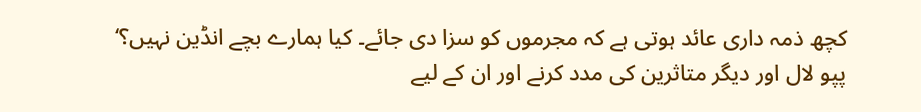کچھ ذمہ داری عائد ہوتی ہے کہ مجرموں کو سزا دی جائے۔ کیا ہمارے بچے انڈین نہیں؟‘
پپو لال اور دیگر متاثرین کی مدد کرنے اور ان کے لیے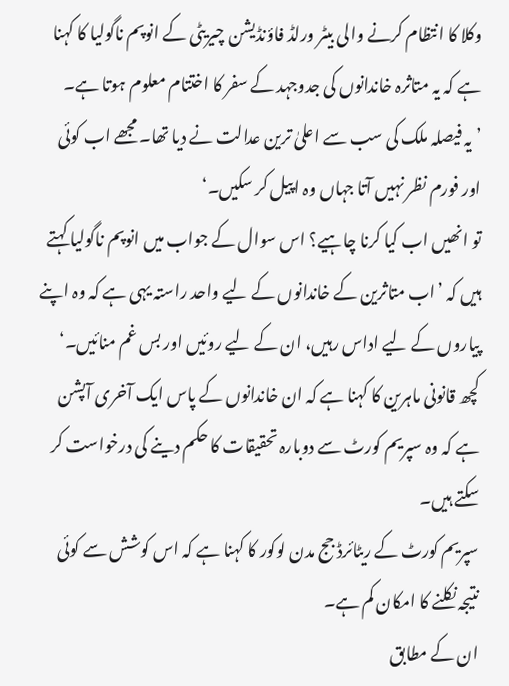وکلا کا انتظام کرنے والی بیٹر ورلڈ فاؤنڈیشن چیریٹی کے انوپم ناگولیا کا کہنا ہے کہ یہ متاثرہ خاندانوں کی جدوجہد کے سفر کا اختتام معلوم ہوتا ہے۔
’یہ فیصلہ ملک کی سب سے اعلیٰ ترین عدالت نے دیا تھا۔ مجھے اب کوئی اور فورم نظر نہیں آتا جہاں وہ اپیل کر سکیں۔‘
تو انھیں اب کیا کرنا چاہیے؟ اس سوال کے جواب میں انوپم ناگولیا کہتے ہیں کہ ’اب متاثرین کے خاندانوں کے لیے واحد راستہ یہی ہے کہ وہ اپنے پیاروں کے لیے اداس رہیں، ان کے لیے روئیں اور بس غم منائیں۔‘
کچھ قانونی ماہرین کا کہنا ہے کہ ان خاندانوں کے پاس ایک آخری آپشن ہے کہ وہ سپریم کورٹ سے دوبارہ تحقیقات کا حکم دینے کی درخواست کر سکتے ہیں۔
سپریم کورٹ کے ریٹائرڈ جج مدن لوکور کا کہنا ہے کہ اس کوشش سے کوئی نتیجہ نکلنے کا امکان کم ہے۔
ان کے مطابق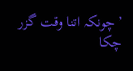’چونکہ اتنا وقت گزر چکا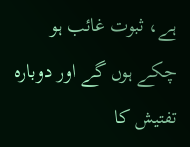ہے، ثبوت غائب ہو چکے ہوں گے اور دوبارہ تفتیش کا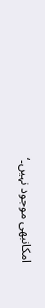امکانبھی موجود نہیں۔‘